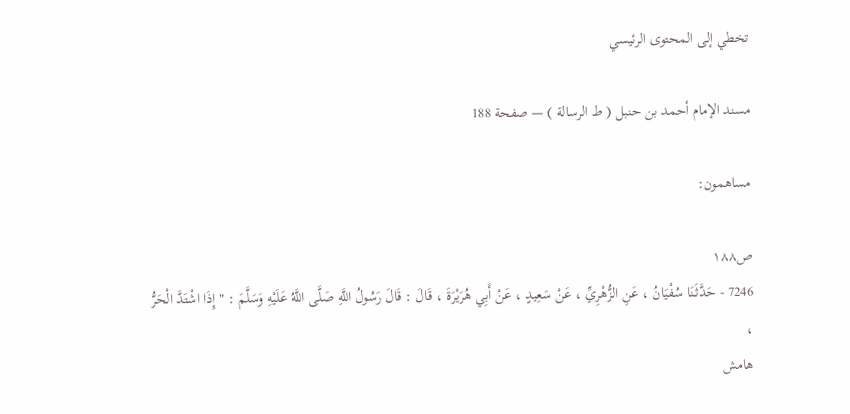تخطي إلى المحتوى الرئيسي

مسند الإمام أحمد بن حنبل ( ط الرسالة ) — صفحة 188

مساهمون:

ص١٨٨
7246 - حَدَّثَنَا سُفْيَانُ ، عَنِ الزُّهْرِيِّ ، عَنْ سَعِيدٍ ، عَنْ أَبِي هُرَيْرَةَ ، قَالَ : قَالَ رَسُولُ اللَّهِ صَلَّى اللَّهُ عَلَيْهِ وَسَلَّمَ : " إِذَا اشْتَدَّ الْحَرُّ ،
هامش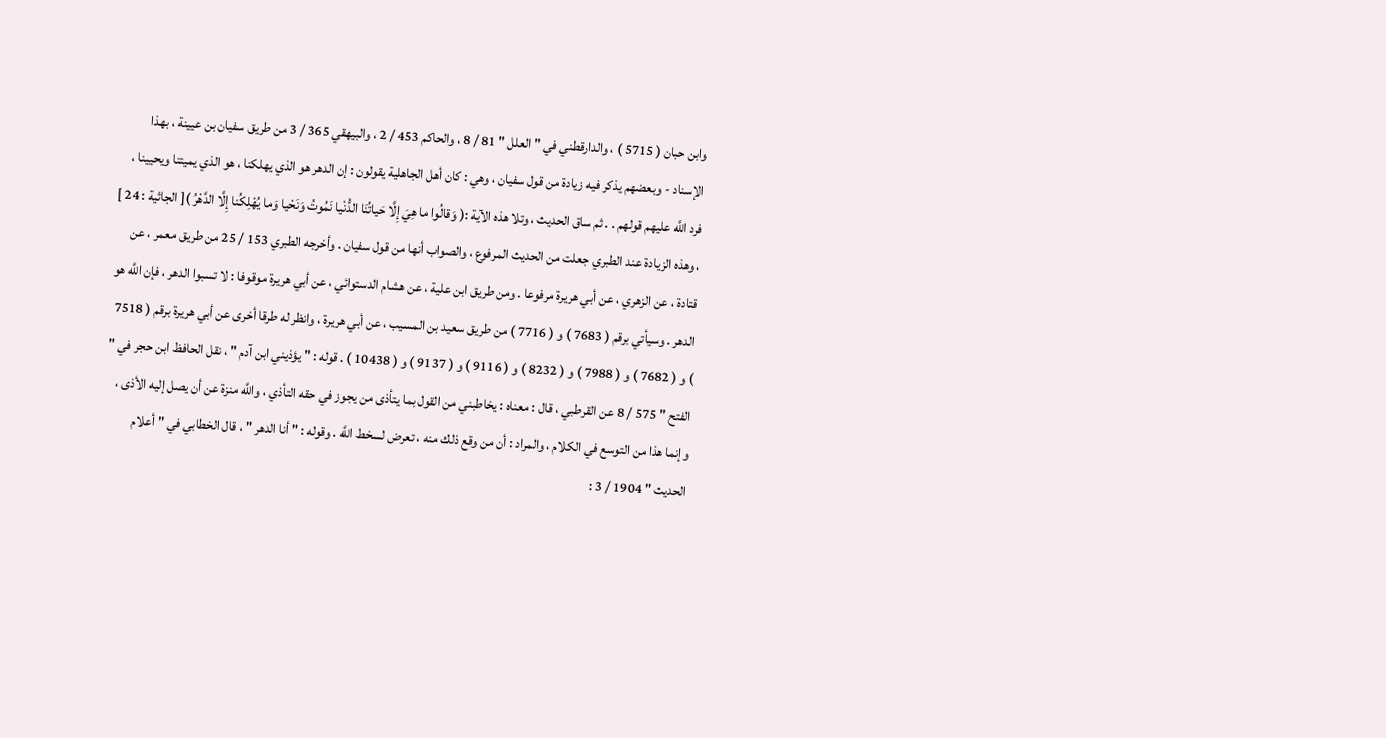وابن حبان ( 5715 ) ، والدارقطني في " العلل " 81 / 8 ، والحاكم 453 / 2 ، والبيهقي 365 / 3 من طريق سفيان بن عيينة ، بهذا الإسناد - وبعضهم يذكر فيه زيادة من قول سفيان ، وهي : كان أهل الجاهلية يقولون : إن الدهر هو الذي يهلكنا ، هو الذي يميتنا ويحيينا ، فرد اللَّه عليهم قولهم . . ثم ساق الحديث ، وتلا هذه الآية :( وَقالُوا ما هِيَ إِلَّا حَياتُنَا الدُّنْيا نَمُوتُ وَنَحْيا وَما يُهْلِكُنا إِلَّا الدَّهْرُ )[ الجاثية : 24 ] ، وهذه الزيادة عند الطبري جعلت من الحديث المرفوع ، والصواب أنها من قول سفيان . وأخرجه الطبري 153 / 25 من طريق معمر ، عن قتادة ، عن الزهري ، عن أبي هريرة مرفوعا . ومن طريق ابن علية ، عن هشام الدستوائي ، عن أبي هريرة موقوفا : لا تسبوا الدهر ، فإن اللَّه هو الدهر . وسيأتي برقم ( 7683 ) و ( 7716 ) من طريق سعيد بن المسيب ، عن أبي هريرة ، وانظر له طرقا أخرى عن أبي هريرة برقم ( 7518 ) و ( 7682 ) و ( 7988 ) و ( 8232 ) و ( 9116 ) و ( 9137 ) و ( 10438 ) . قوله : " يؤذيني ابن آدم " ، نقل الحافظ ابن حجر في " الفتح " 575 / 8 عن القرطبي ، قال : معناه : يخاطبني من القول بما يتأذى من يجوز في حقه التأذي ، واللَّه منزة عن أن يصل إليه الأذى ، وإنما هذا من التوسع في الكلام ، والمراد : أن من وقع ذلك منه ، تعرض لسخط اللَّه . وقوله : " أنا الدهر " ، قال الخطابي في " أعلام الحديث " 1904 / 3 :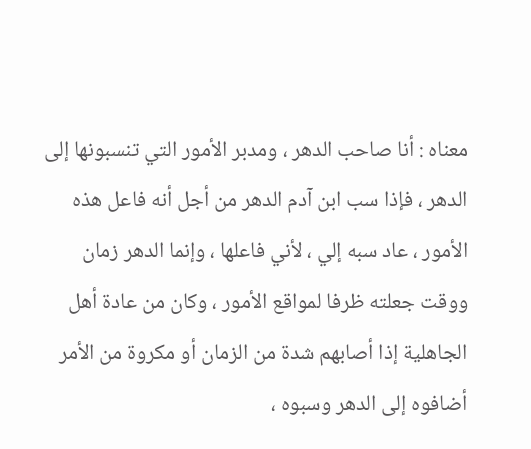معناه : أنا صاحب الدهر ، ومدبر الأمور التي تنسبونها إلى الدهر ، فإذا سب ابن آدم الدهر من أجل أنه فاعل هذه الأمور ، عاد سبه إلي ، لأني فاعلها ، وإنما الدهر زمان ووقت جعلته ظرفا لمواقع الأمور ، وكان من عادة أهل الجاهلية إذا أصابهم شدة من الزمان أو مكروة من الأمر أضافوه إلى الدهر وسبوه ،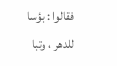فقالوا : بؤسا للدهر ، وتبا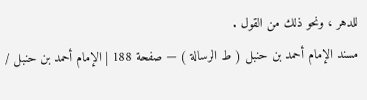للدهر ، ونحو ذلك من القول .
مسند الإمام أحمد بن حنبل ( ط الرسالة ) — صفحة 188 | الإمام أحمد بن حنبل /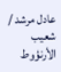عادل مرشد / شعيب الأرنؤوط